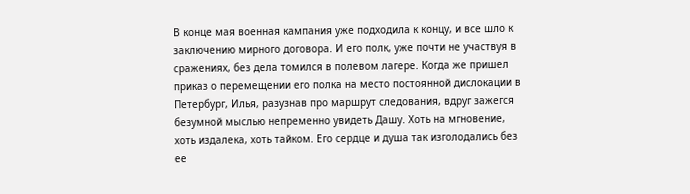В конце мая военная кампания уже подходила к концу, и все шло к заключению мирного договора. И его полк, уже почти не участвуя в сражениях, без дела томился в полевом лагере. Когда же пришел приказ о перемещении его полка на место постоянной дислокации в Петербург, Илья, разузнав про маршрут следования, вдруг зажегся безумной мыслью непременно увидеть Дашу. Хоть на мгновение, хоть издалека, хоть тайком. Его сердце и душа так изголодались без ее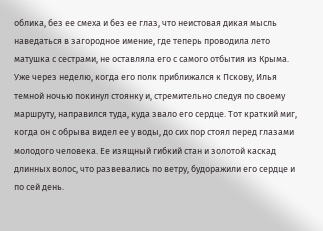облика, без ее смеха и без ее глаз, что неистовая дикая мысль наведаться в загородное имение, где теперь проводила лето матушка с сестрами, не оставляла его с самого отбытия из Крыма.
Уже через неделю, когда его полк приближался к Пскову, Илья темной ночью покинул стоянку и, стремительно следуя по своему маршруту, направился туда, куда звало его сердце. Тот краткий миг, когда он с обрыва видел ее у воды, до сих пор стоял перед глазами молодого человека. Ее изящный гибкий стан и золотой каскад длинных волос, что развевались по ветру, будоражили его сердце и по сей день.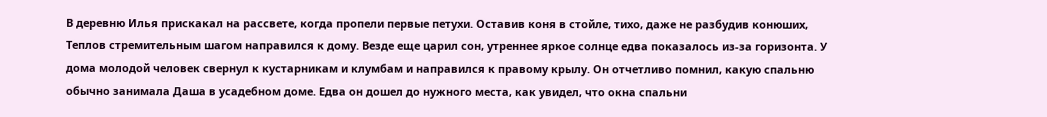В деревню Илья прискакал на рассвете, когда пропели первые петухи. Оставив коня в стойле, тихо, даже не разбудив конюших, Теплов стремительным шагом направился к дому. Везде еще царил сон, утреннее яркое солнце едва показалось из-за горизонта. У дома молодой человек свернул к кустарникам и клумбам и направился к правому крылу. Он отчетливо помнил, какую спальню обычно занимала Даша в усадебном доме. Едва он дошел до нужного места, как увидел, что окна спальни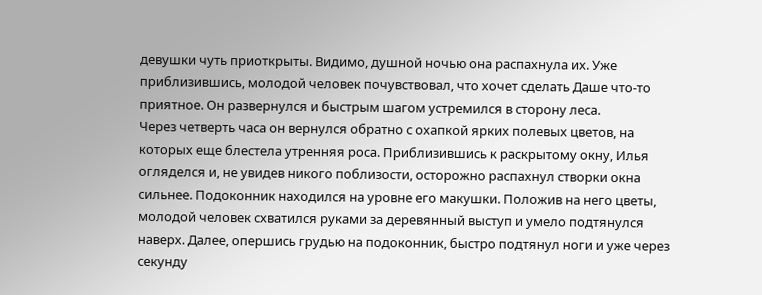девушки чуть приоткрыты. Видимо, душной ночью она распахнула их. Уже приблизившись, молодой человек почувствовал, что хочет сделать Даше что-то приятное. Он развернулся и быстрым шагом устремился в сторону леса.
Через четверть часа он вернулся обратно с охапкой ярких полевых цветов, на которых еще блестела утренняя роса. Приблизившись к раскрытому окну, Илья огляделся и, не увидев никого поблизости, осторожно распахнул створки окна сильнее. Подоконник находился на уровне его макушки. Положив на него цветы, молодой человек схватился руками за деревянный выступ и умело подтянулся наверх. Далее, опершись грудью на подоконник, быстро подтянул ноги и уже через секунду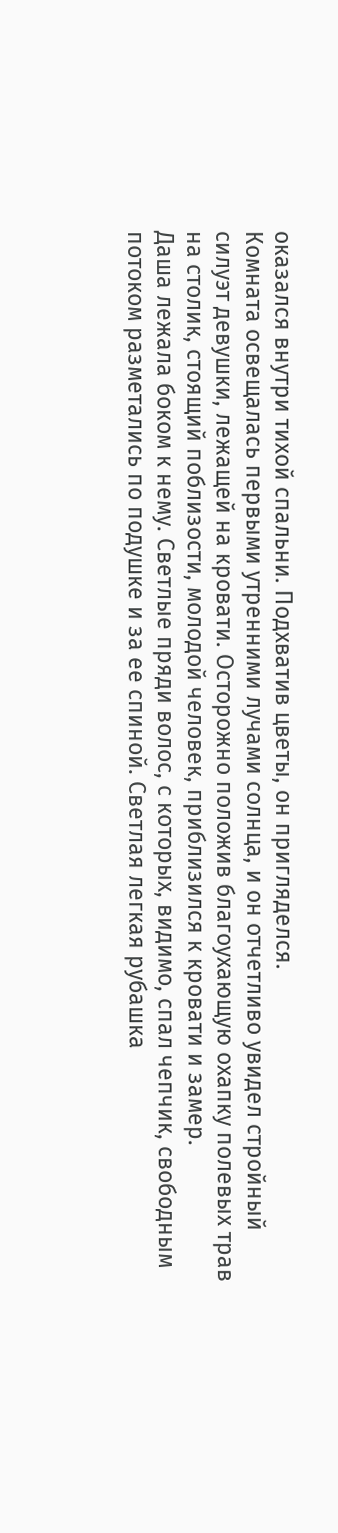оказался внутри тихой спальни. Подхватив цветы, он пригляделся.
Комната освещалась первыми утренними лучами солнца, и он отчетливо увидел стройный силуэт девушки, лежащей на кровати. Осторожно положив благоухающую охапку полевых трав на столик, стоящий поблизости, молодой человек, приблизился к кровати и замер.
Даша лежала боком к нему. Светлые пряди волос, с которых, видимо, спал чепчик, свободным потоком разметались по подушке и за ее спиной. Светлая легкая рубашка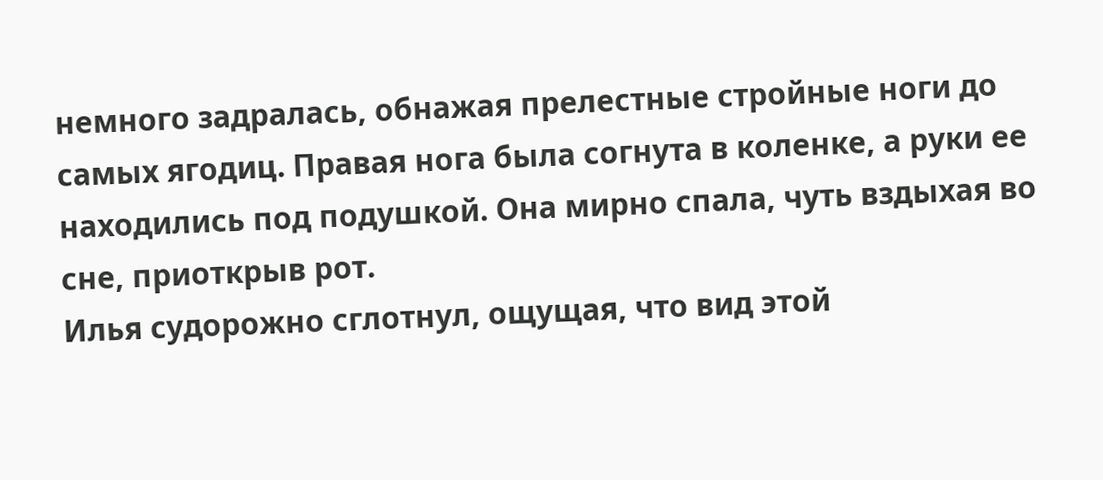немного задралась, обнажая прелестные стройные ноги до самых ягодиц. Правая нога была согнута в коленке, а руки ее находились под подушкой. Она мирно спала, чуть вздыхая во сне, приоткрыв рот.
Илья судорожно сглотнул, ощущая, что вид этой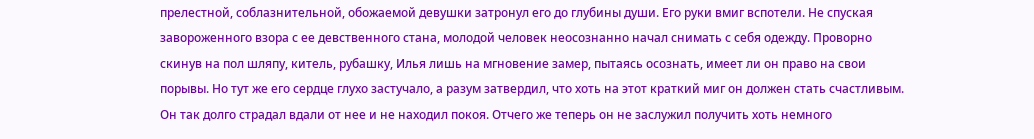прелестной, соблазнительной, обожаемой девушки затронул его до глубины души. Его руки вмиг вспотели. Не спуская завороженного взора с ее девственного стана, молодой человек неосознанно начал снимать с себя одежду. Проворно скинув на пол шляпу, китель, рубашку, Илья лишь на мгновение замер, пытаясь осознать, имеет ли он право на свои порывы. Но тут же его сердце глухо застучало, а разум затвердил, что хоть на этот краткий миг он должен стать счастливым. Он так долго страдал вдали от нее и не находил покоя. Отчего же теперь он не заслужил получить хоть немного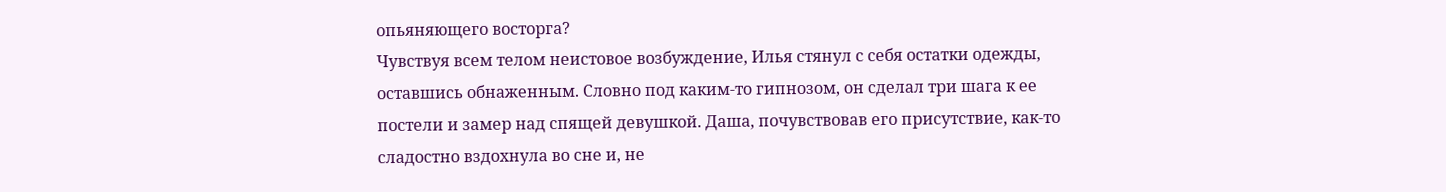опьяняющего восторга?
Чувствуя всем телом неистовое возбуждение, Илья стянул с себя остатки одежды, оставшись обнаженным. Словно под каким-то гипнозом, он сделал три шага к ее постели и замер над спящей девушкой. Даша, почувствовав его присутствие, как-то сладостно вздохнула во сне и, не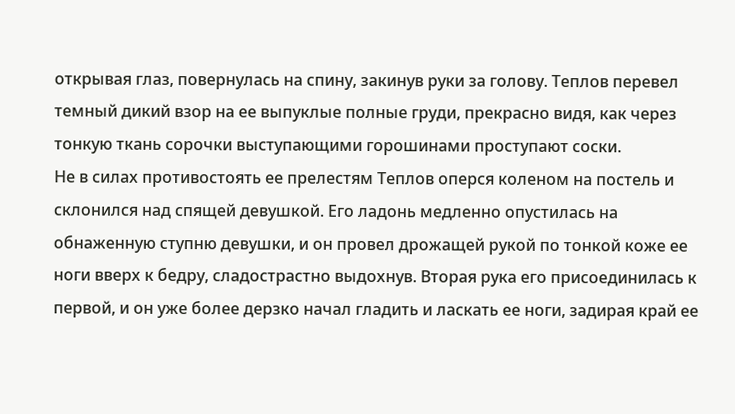открывая глаз, повернулась на спину, закинув руки за голову. Теплов перевел темный дикий взор на ее выпуклые полные груди, прекрасно видя, как через тонкую ткань сорочки выступающими горошинами проступают соски.
Не в силах противостоять ее прелестям Теплов оперся коленом на постель и склонился над спящей девушкой. Его ладонь медленно опустилась на обнаженную ступню девушки, и он провел дрожащей рукой по тонкой коже ее ноги вверх к бедру, сладострастно выдохнув. Вторая рука его присоединилась к первой, и он уже более дерзко начал гладить и ласкать ее ноги, задирая край ее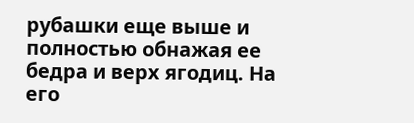рубашки еще выше и полностью обнажая ее бедра и верх ягодиц. На его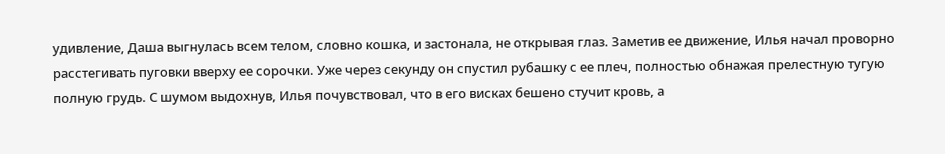удивление, Даша выгнулась всем телом, словно кошка, и застонала, не открывая глаз. Заметив ее движение, Илья начал проворно расстегивать пуговки вверху ее сорочки. Уже через секунду он спустил рубашку с ее плеч, полностью обнажая прелестную тугую полную грудь. С шумом выдохнув, Илья почувствовал, что в его висках бешено стучит кровь, а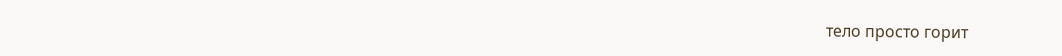тело просто горит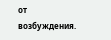от возбуждения.